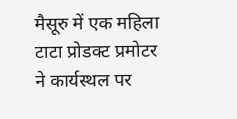मैसूरु में एक महिला टाटा प्रोडक्ट प्रमोटर ने कार्यस्थल पर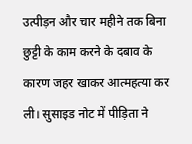उत्पीड़न और चार महीने तक बिना छुट्टी के काम करने के दबाव के कारण जहर खाकर आत्महत्या कर ली। सुसाइड नोट में पीड़िता ने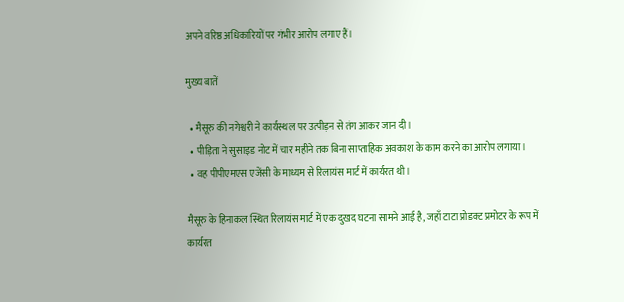अपने वरिष्ठ अधिकारियों पर गंभीर आरोप लगाए हैं।

मुख्य बातें

  • मैसूरु की नगेश्वरी ने कार्यस्थल पर उत्पीड़न से तंग आकर जान दी।
  • पीड़िता ने सुसाइड नोट में चार महीने तक बिना साप्ताहिक अवकाश के काम करने का आरोप लगाया।
  • वह पीपीएमएस एजेंसी के माध्यम से रिलायंस मार्ट में कार्यरत थी।

मैसूरु के हिनाकल स्थित रिलायंस मार्ट में एक दुखद घटना सामने आई है, जहाँ टाटा प्रोडक्ट प्रमोटर के रूप में कार्यरत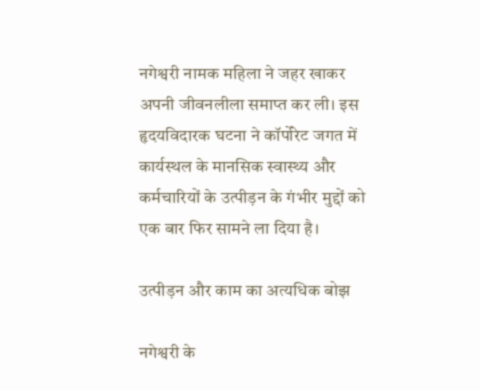नगेश्वरी नामक महिला ने जहर खाकर अपनी जीवनलीला समाप्त कर ली। इस हृदयविदारक घटना ने कॉर्पोरेट जगत में कार्यस्थल के मानसिक स्वास्थ्य और कर्मचारियों के उत्पीड़न के गंभीर मुद्दों को एक बार फिर सामने ला दिया है।

उत्पीड़न और काम का अत्यधिक बोझ

नगेश्वरी के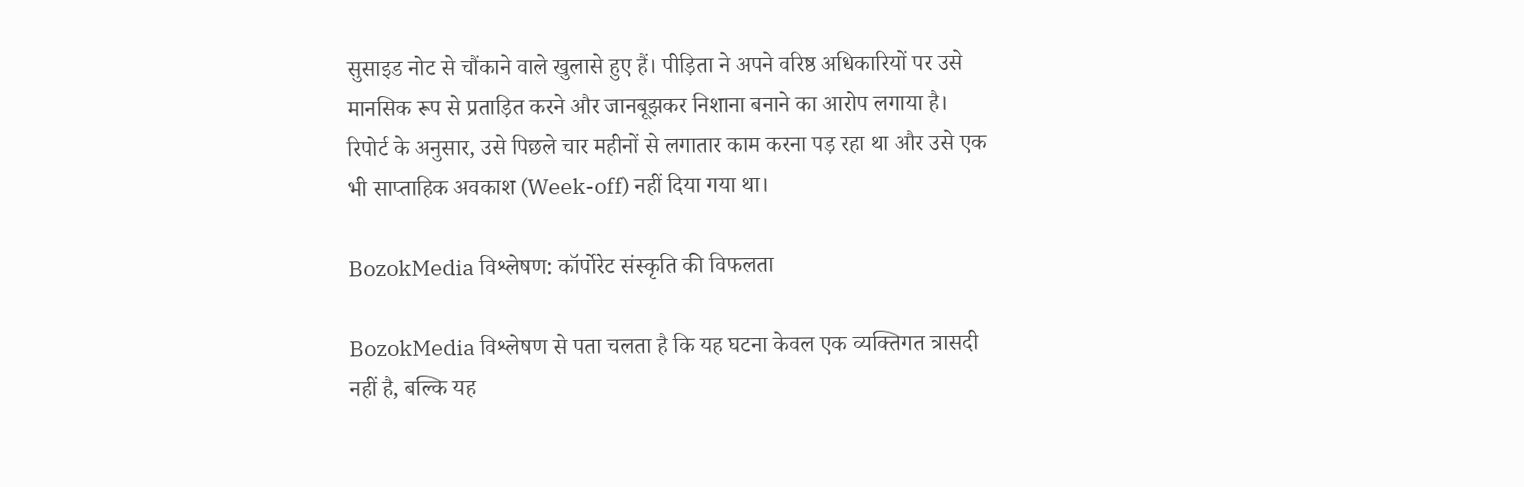सुसाइड नोट से चौंकाने वाले खुलासे हुए हैं। पीड़िता ने अपने वरिष्ठ अधिकारियों पर उसे मानसिक रूप से प्रताड़ित करने और जानबूझकर निशाना बनाने का आरोप लगाया है। रिपोर्ट के अनुसार, उसे पिछले चार महीनों से लगातार काम करना पड़ रहा था और उसे एक भी साप्ताहिक अवकाश (Week-off) नहीं दिया गया था।

BozokMedia विश्लेषण: कॉर्पोरेट संस्कृति की विफलता

BozokMedia विश्लेषण से पता चलता है कि यह घटना केवल एक व्यक्तिगत त्रासदी नहीं है, बल्कि यह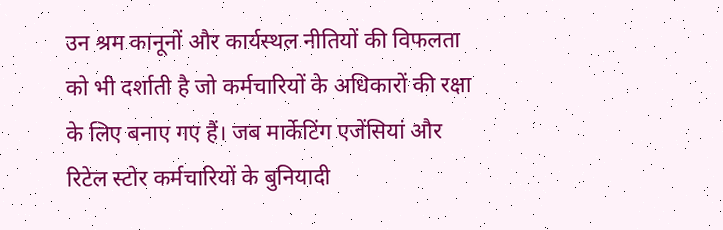उन श्रम कानूनों और कार्यस्थल नीतियों की विफलता को भी दर्शाती है जो कर्मचारियों के अधिकारों की रक्षा के लिए बनाए गए हैं। जब मार्केटिंग एजेंसियां और रिटेल स्टोर कर्मचारियों के बुनियादी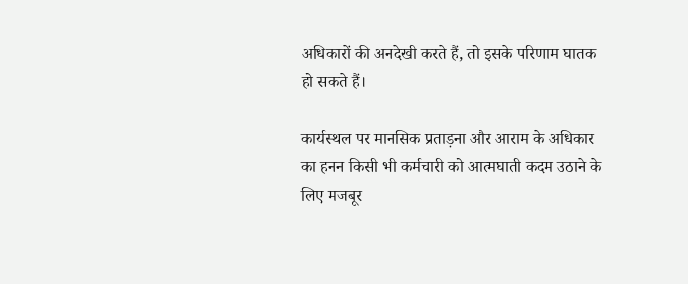अधिकारों की अनदेखी करते हैं, तो इसके परिणाम घातक हो सकते हैं।

कार्यस्थल पर मानसिक प्रताड़ना और आराम के अधिकार का हनन किसी भी कर्मचारी को आत्मघाती कदम उठाने के लिए मजबूर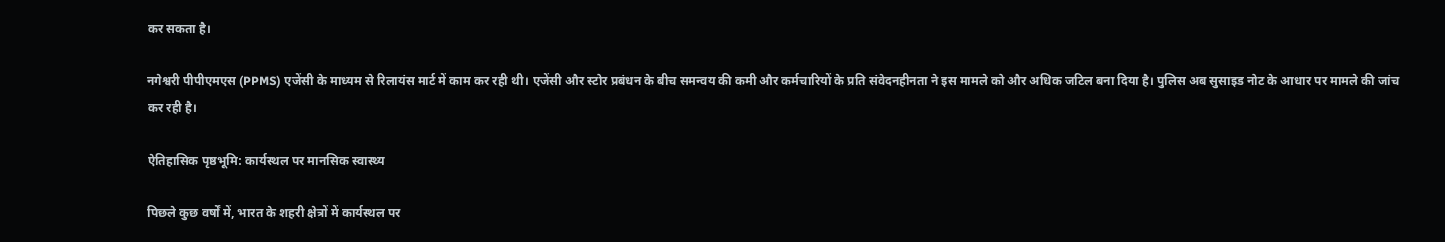कर सकता है।

नगेश्वरी पीपीएमएस (PPMS) एजेंसी के माध्यम से रिलायंस मार्ट में काम कर रही थी। एजेंसी और स्टोर प्रबंधन के बीच समन्वय की कमी और कर्मचारियों के प्रति संवेदनहीनता ने इस मामले को और अधिक जटिल बना दिया है। पुलिस अब सुसाइड नोट के आधार पर मामले की जांच कर रही है।

ऐतिहासिक पृष्ठभूमि: कार्यस्थल पर मानसिक स्वास्थ्य

पिछले कुछ वर्षों में, भारत के शहरी क्षेत्रों में कार्यस्थल पर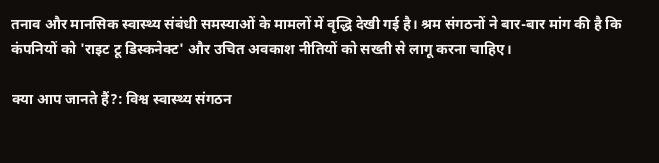तनाव और मानसिक स्वास्थ्य संबंधी समस्याओं के मामलों में वृद्धि देखी गई है। श्रम संगठनों ने बार-बार मांग की है कि कंपनियों को 'राइट टू डिस्कनेक्ट' और उचित अवकाश नीतियों को सख्ती से लागू करना चाहिए।

क्या आप जानते हैं?: विश्व स्वास्थ्य संगठन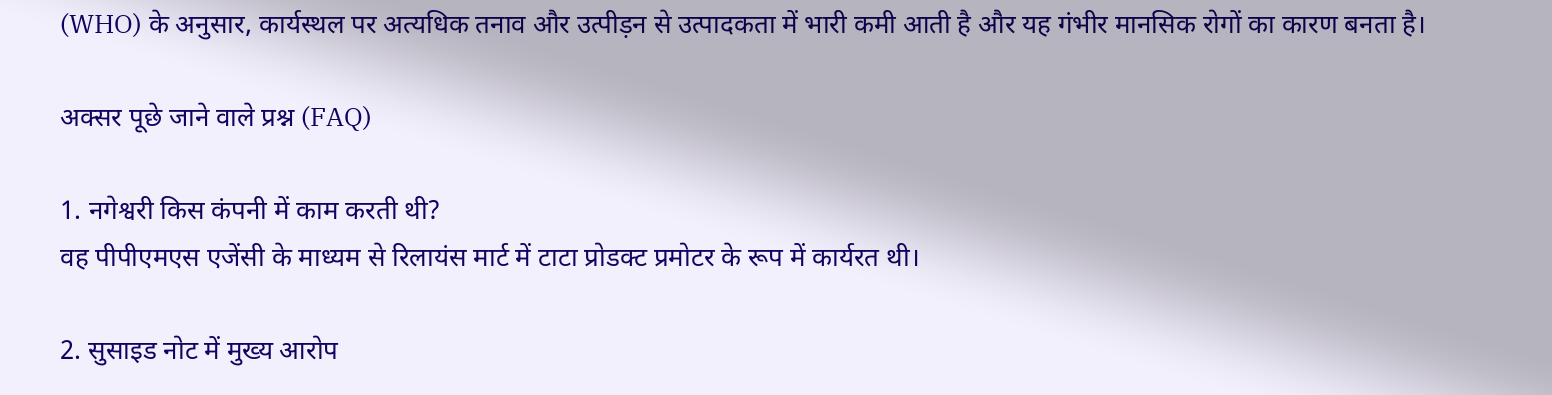(WHO) के अनुसार, कार्यस्थल पर अत्यधिक तनाव और उत्पीड़न से उत्पादकता में भारी कमी आती है और यह गंभीर मानसिक रोगों का कारण बनता है।

अक्सर पूछे जाने वाले प्रश्न (FAQ)

1. नगेश्वरी किस कंपनी में काम करती थी?
वह पीपीएमएस एजेंसी के माध्यम से रिलायंस मार्ट में टाटा प्रोडक्ट प्रमोटर के रूप में कार्यरत थी।

2. सुसाइड नोट में मुख्य आरोप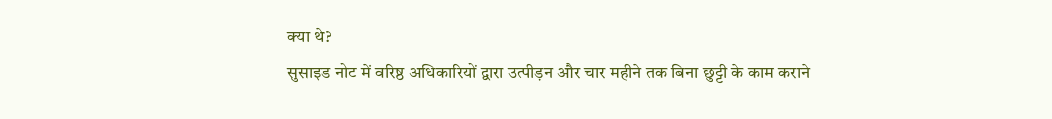क्या थे?
सुसाइड नोट में वरिष्ठ अधिकारियों द्वारा उत्पीड़न और चार महीने तक बिना छुट्टी के काम कराने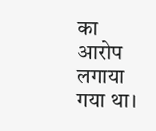का आरोप लगाया गया था।